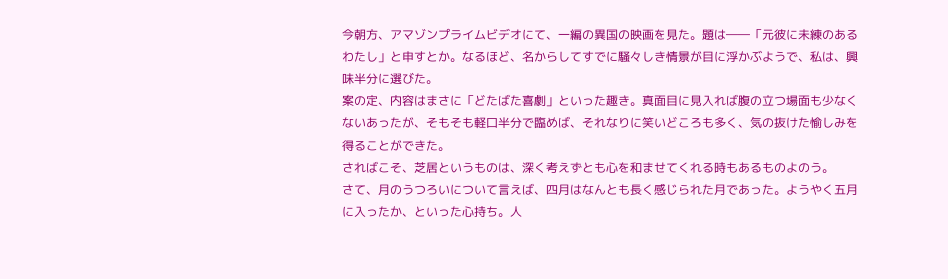今朝方、アマゾンプライムビデオにて、一編の異国の映画を見た。題は――「元彼に未練のあるわたし」と申すとか。なるほど、名からしてすでに騒々しき情景が目に浮かぶようで、私は、興味半分に選びた。
案の定、内容はまさに「どたばた喜劇」といった趣き。真面目に見入れば腹の立つ場面も少なくないあったが、そもそも軽口半分で臨めば、それなりに笑いどころも多く、気の抜けた愉しみを得ることができた。
さればこそ、芝居というものは、深く考えずとも心を和ませてくれる時もあるものよのう。
さて、月のうつろいについて言えば、四月はなんとも長く感じられた月であった。ようやく五月に入ったか、といった心持ち。人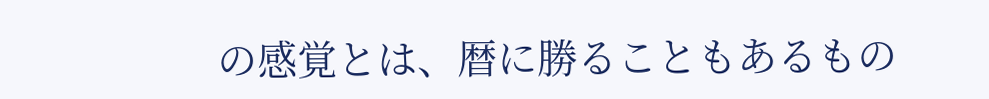の感覚とは、暦に勝ることもあるもの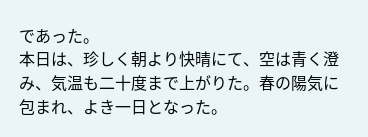であった。
本日は、珍しく朝より快晴にて、空は青く澄み、気温も二十度まで上がりた。春の陽気に包まれ、よき一日となった。